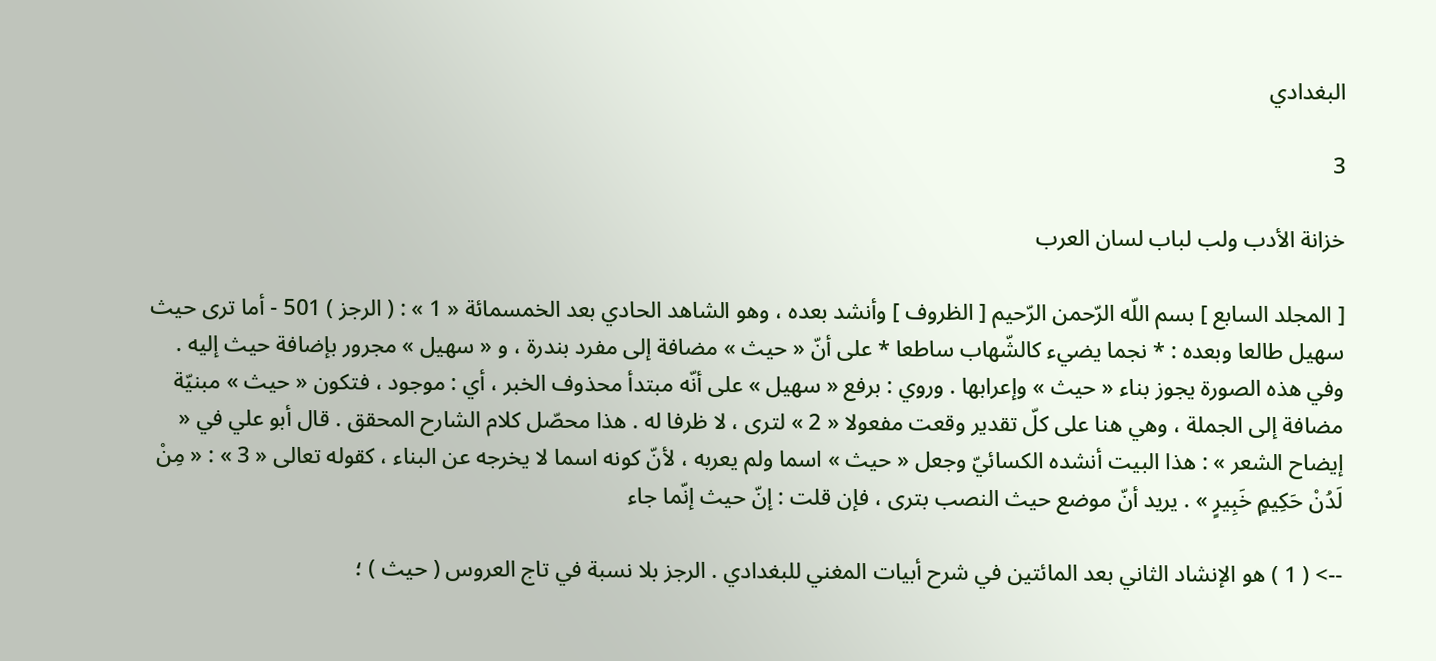البغدادي

3

خزانة الأدب ولب لباب لسان العرب

[ المجلد السابع ] بسم اللّه الرّحمن الرّحيم [ الظروف ] وأنشد بعده ، وهو الشاهد الحادي بعد الخمسمائة « 1 » : ( الرجز ) 501 - أما ترى حيث سهيل طالعا وبعده : * نجما يضيء كالشّهاب ساطعا * على أنّ « حيث » مضافة إلى مفرد بندرة ، و « سهيل » مجرور بإضافة حيث إليه . وفي هذه الصورة يجوز بناء « حيث » وإعرابها . وروي : برفع « سهيل » على أنّه مبتدأ محذوف الخبر ، أي : موجود ، فتكون « حيث » مبنيّة مضافة إلى الجملة ، وهي هنا على كلّ تقدير وقعت مفعولا « 2 » لترى ، لا ظرفا له . هذا محصّل كلام الشارح المحقق . قال أبو علي في « إيضاح الشعر » : هذا البيت أنشده الكسائيّ وجعل « حيث » اسما ولم يعربه ، لأنّ كونه اسما لا يخرجه عن البناء ، كقوله تعالى « 3 » : « مِنْ لَدُنْ حَكِيمٍ خَبِيرٍ » . يريد أنّ موضع حيث النصب بترى ، فإن قلت : إنّ حيث إنّما جاء

--> ( 1 ) هو الإنشاد الثاني بعد المائتين في شرح أبيات المغني للبغدادي . الرجز بلا نسبة في تاج العروس ( حيث ) ؛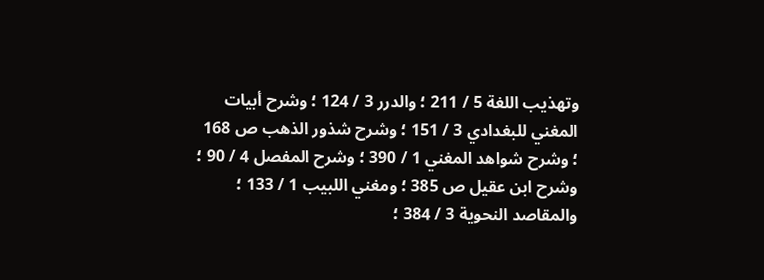وتهذيب اللغة 5 / 211 ؛ والدرر 3 / 124 ؛ وشرح أبيات المغني للبغدادي 3 / 151 ؛ وشرح شذور الذهب ص 168 ؛ وشرح شواهد المغني 1 / 390 ؛ وشرح المفصل 4 / 90 ؛ وشرح ابن عقيل ص 385 ؛ ومغني اللبيب 1 / 133 ؛ والمقاصد النحوية 3 / 384 ؛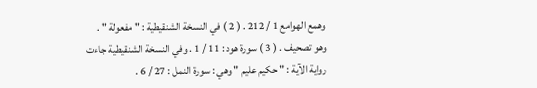وهمع الهوامع 1 / 212 . ( 2 ) في النسخة الشنقيطية : " مفعولة " . وهو تصحيف . ( 3 ) سورة هود : 11 / 1 . وفي النسخة الشنقيطية جاءت رواية الآية : " حكيم عليم " وهي : سورة النمل : 27 / 6 .